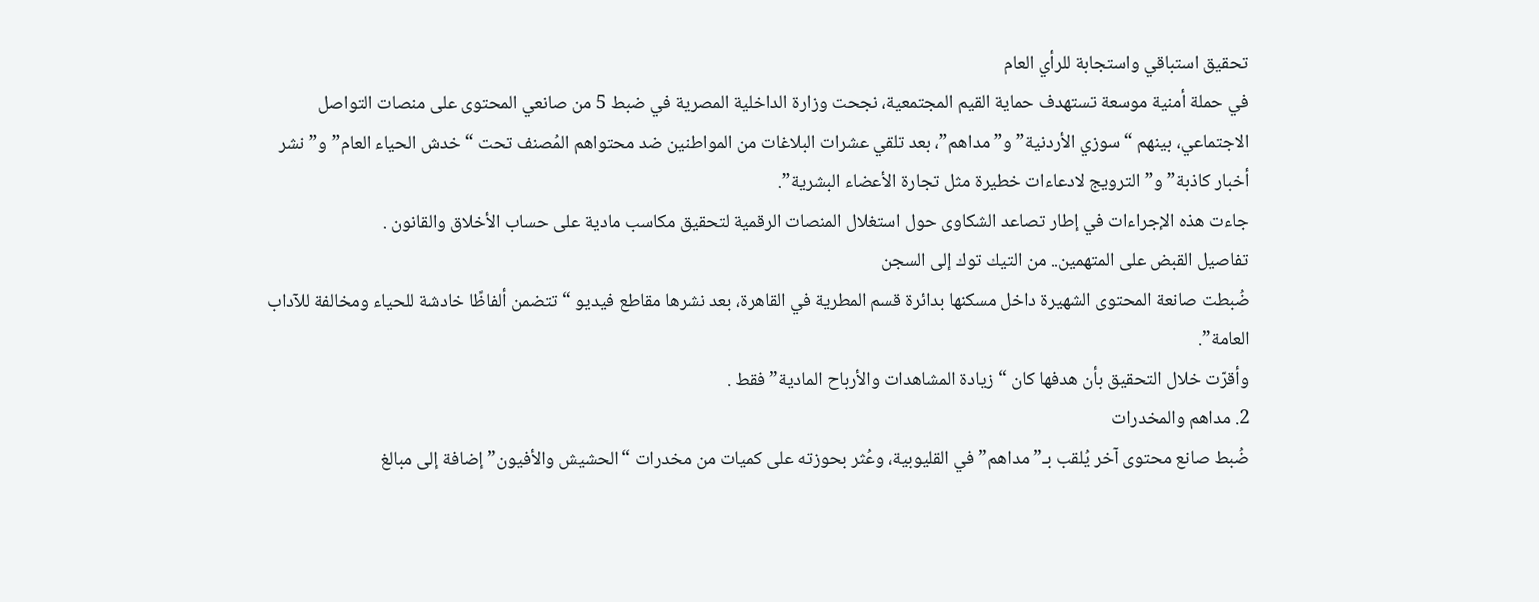تحقيق استباقي واستجابة للرأي العام
في حملة أمنية موسعة تستهدف حماية القيم المجتمعية، نجحت وزارة الداخلية المصرية في ضبط 5 من صانعي المحتوى على منصات التواصل الاجتماعي، بينهم “سوزي الأردنية” و”مداهم”، بعد تلقي عشرات البلاغات من المواطنين ضد محتواهم المُصنف تحت “خدش الحياء العام” و”نشر أخبار كاذبة” و”الترويج لادعاءات خطيرة مثل تجارة الأعضاء البشرية”.
جاءت هذه الإجراءات في إطار تصاعد الشكاوى حول استغلال المنصات الرقمية لتحقيق مكاسب مادية على حساب الأخلاق والقانون .
تفاصيل القبض على المتهمين.. من التيك توك إلى السجن
ضُبطت صانعة المحتوى الشهيرة داخل مسكنها بدائرة قسم المطرية في القاهرة، بعد نشرها مقاطع فيديو “تتضمن ألفاظًا خادشة للحياء ومخالفة للآداب العامة”.
وأقرّت خلال التحقيق بأن هدفها كان “زيادة المشاهدات والأرباح المادية” فقط .
2. مداهم والمخدرات
ضُبط صانع محتوى آخر يُلقب بـ”مداهم” في القليوبية، وعُثر بحوزته على كميات من مخدرات “الحشيش والأفيون” إضافة إلى مبالغ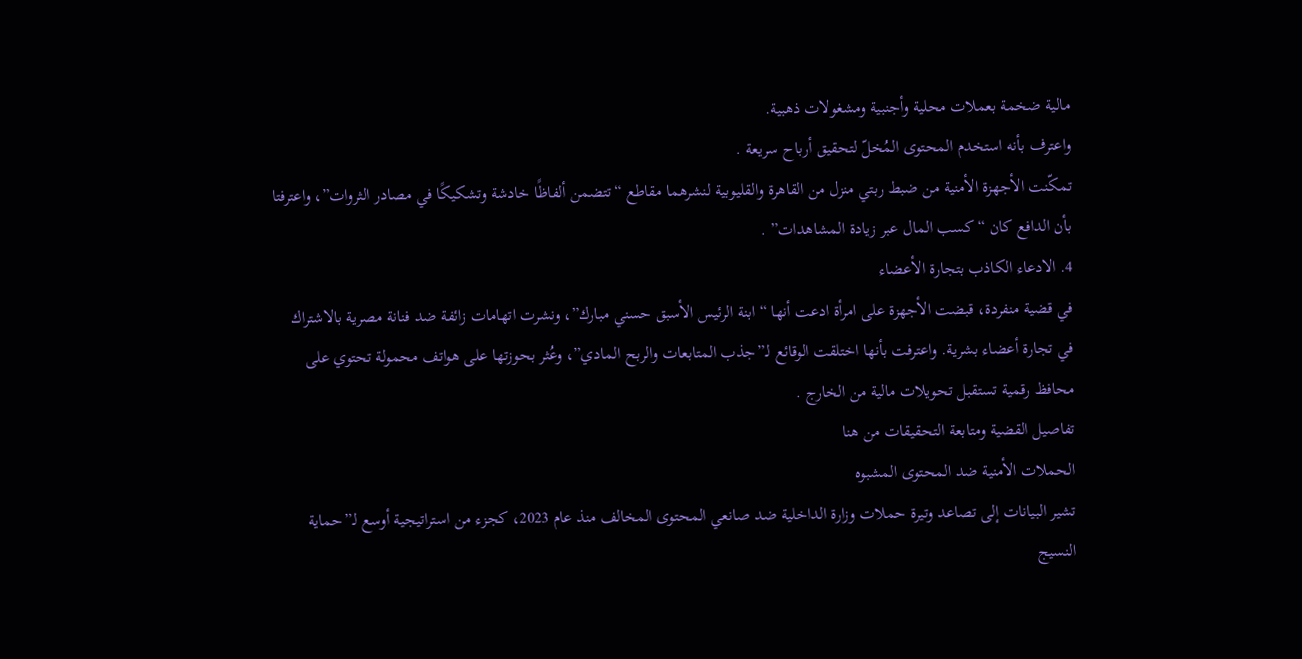مالية ضخمة بعملات محلية وأجنبية ومشغولات ذهبية.
واعترف بأنه استخدم المحتوى المُخلّ لتحقيق أرباح سريعة .
تمكّنت الأجهزة الأمنية من ضبط ربتي منزل من القاهرة والقليوبية لنشرهما مقاطع “تتضمن ألفاظًا خادشة وتشكيكًا في مصادر الثروات”، واعترفتا بأن الدافع كان “كسب المال عبر زيادة المشاهدات” .
4. الادعاء الكاذب بتجارة الأعضاء
في قضية منفردة، قبضت الأجهزة على امرأة ادعت أنها “ابنة الرئيس الأسبق حسني مبارك”، ونشرت اتهامات زائفة ضد فنانة مصرية بالاشتراك في تجارة أعضاء بشرية. واعترفت بأنها اختلقت الوقائع لـ”جذب المتابعات والربح المادي”، وعُثر بحوزتها على هواتف محمولة تحتوي على محافظ رقمية تستقبل تحويلات مالية من الخارج .
تفاصيل القضية ومتابعة التحقيقات من هنا
الحملات الأمنية ضد المحتوى المشبوه
تشير البيانات إلى تصاعد وتيرة حملات وزارة الداخلية ضد صانعي المحتوى المخالف منذ عام 2023، كجزء من استراتيجية أوسع لـ”حماية النسيج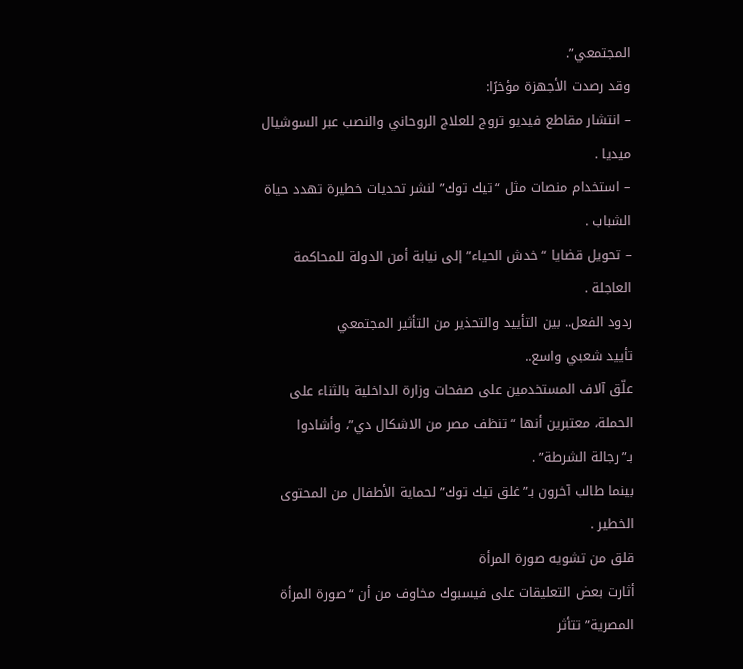المجتمعي”.
وقد رصدت الأجهزة مؤخرًا:
– انتشار مقاطع فيديو تروج للعلاج الروحاني والنصب عبر السوشيال ميديا .
– استخدام منصات مثل “تيك توك” لنشر تحديات خطيرة تهدد حياة الشباب .
– تحويل قضايا “خدش الحياء” إلى نيابة أمن الدولة للمحاكمة العاجلة .
ردود الفعل.. بين التأييد والتحذير من التأثير المجتمعي
تأييد شعبي واسع..
علّق آلاف المستخدمين على صفحات وزارة الداخلية بالثناء على الحملة، معتبرين أنها “تنظف مصر من الاشكال دي”، وأشادوا بـ”رجالة الشرطة” .
بينما طالب آخرون بـ”غلق تيك توك” لحماية الأطفال من المحتوى الخطير .
قلق من تشويه صورة المرأة
أثارت بعض التعليقات على فيسبوك مخاوف من أن “صورة المرأة المصرية” تتأثر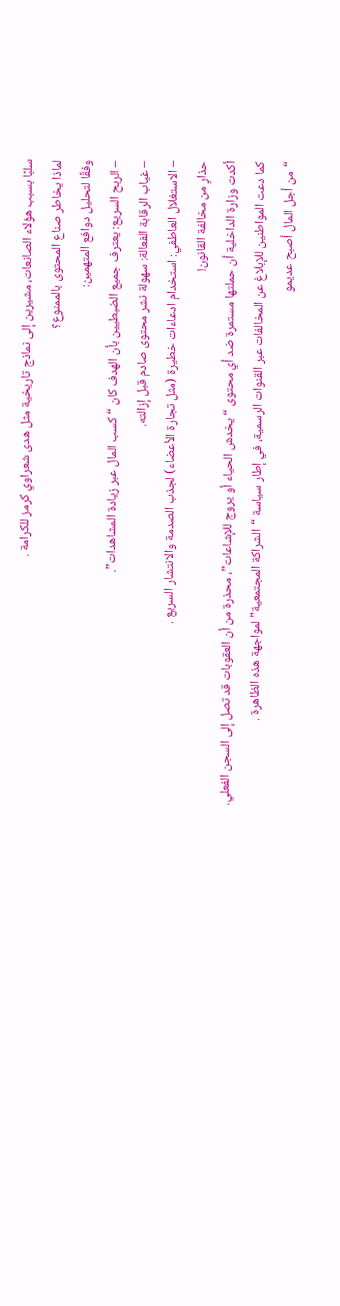سلبًا بسبب هؤلاء الصانعات، مشيرين إلى نماذج تاريخية مثل هدى شعراوي كرمز للكرامة .
لماذا يخاطر صناع المحتوى بالممنوع؟
وفقًا لتحليل دوافع المتهمين:
– الربح السريع: يعترف جميع الضبطيين بأن الهدف كان “كسب المال عبر زيادة المشاهدات”.
– غياب الرقابة الفعالة: سهولة نشر محتوى صادم قبل إزالته.
– الاستغلال العاطفي: استخدام ادعاءات خطيرة (مثل تجارة الأعضاء) لجذب الصدمة والانتشار السريع .
حذارٍ من مخالفة القانون!
أكدت وزارة الداخلية أن حملتها مستمرة ضد أي محتوى “يخدش الحياء أو يروج للإشاعات”، محذرة من أن العقوبات قد تصل إلى السجن الفعلي.
كما دعت المواطنين للإبلاغ عن المخالفات عبر القنوات الرسمية، في إطار سياسة “الشراكة المجتمعية” لمواجهة هذه الظاهرة .
“من أجل المال أصبح عديمو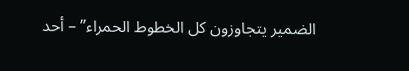الضمير يتجاوزون كل الخطوط الحمراء” – أحد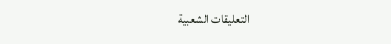التعليقات الشعبية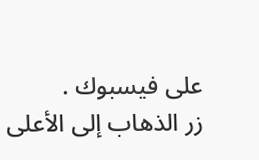على فيسبوك .
زر الذهاب إلى الأعلى